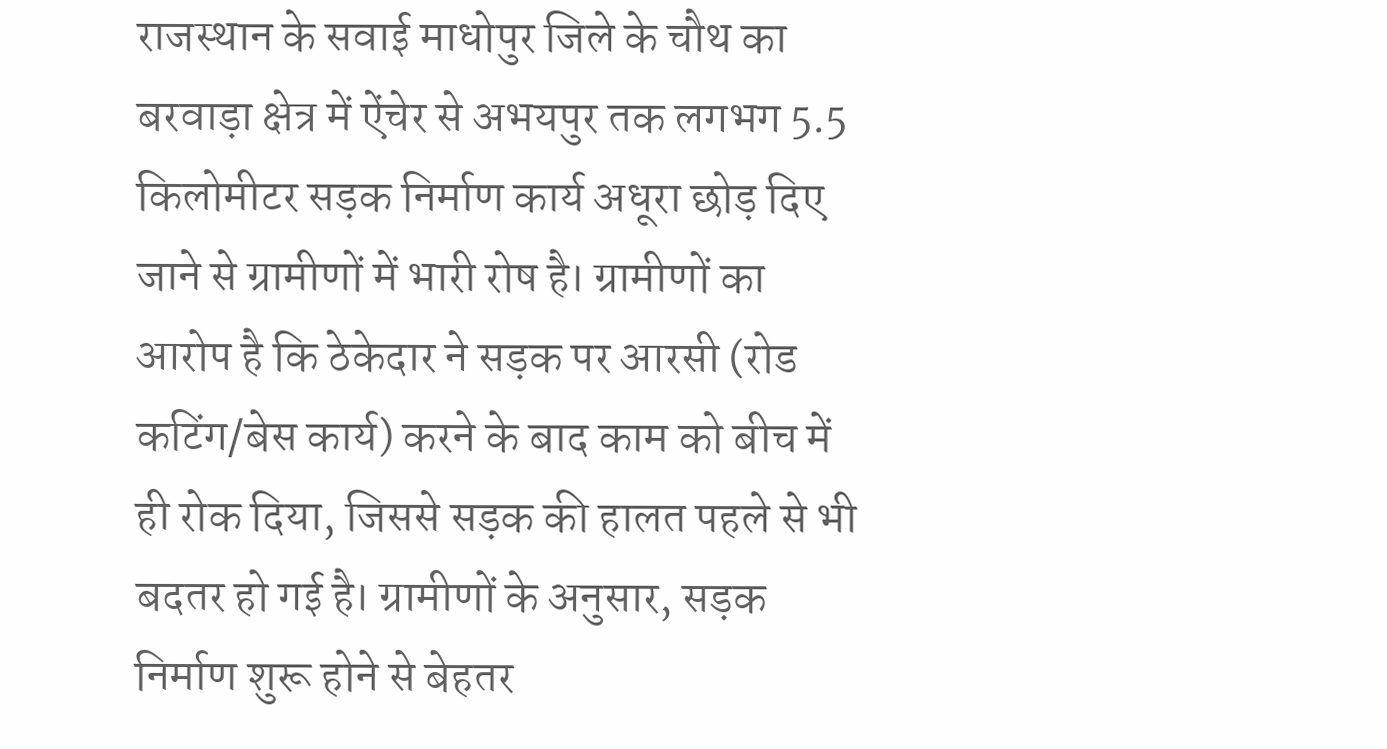राजस्थान के सवाई माधोपुर जिले के चौथ का बरवाड़ा क्षेत्र में ऐंचेर से अभयपुर तक लगभग 5.5 किलोमीटर सड़क निर्माण कार्य अधूरा छोड़ दिए जाने से ग्रामीणों में भारी रोष है। ग्रामीणों का आरोप है कि ठेकेदार ने सड़क पर आरसी (रोड कटिंग/बेस कार्य) करने के बाद काम को बीच में ही रोक दिया, जिससे सड़क की हालत पहले से भी बदतर हो गई है। ग्रामीणों के अनुसार, सड़क निर्माण शुरू होने से बेहतर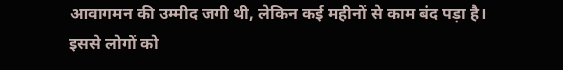आवागमन की उम्मीद जगी थी, लेकिन कई महीनों से काम बंद पड़ा है। इससे लोगों को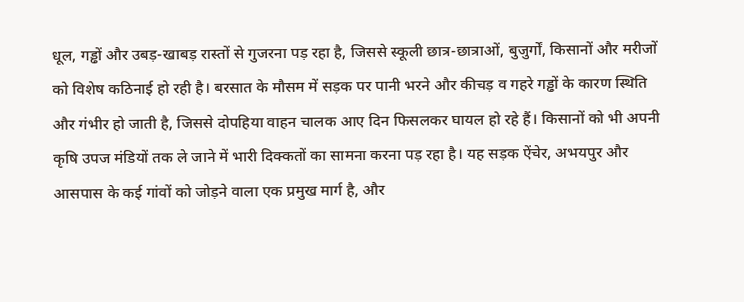धूल, गड्ढों और उबड़-खाबड़ रास्तों से गुजरना पड़ रहा है, जिससे स्कूली छात्र-छात्राओं, बुजुर्गों, किसानों और मरीजों को विशेष कठिनाई हो रही है। बरसात के मौसम में सड़क पर पानी भरने और कीचड़ व गहरे गड्ढों के कारण स्थिति और गंभीर हो जाती है, जिससे दोपहिया वाहन चालक आए दिन फिसलकर घायल हो रहे हैं। किसानों को भी अपनी कृषि उपज मंडियों तक ले जाने में भारी दिक्कतों का सामना करना पड़ रहा है। यह सड़क ऐंचेर, अभयपुर और आसपास के कई गांवों को जोड़ने वाला एक प्रमुख मार्ग है, और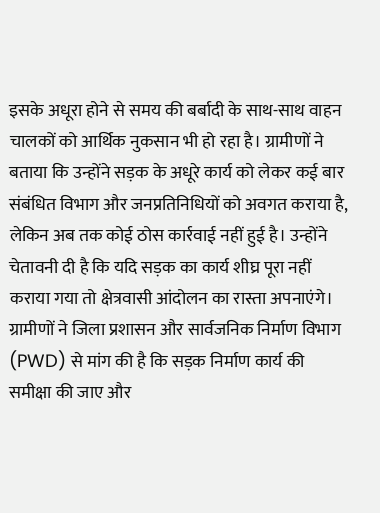इसके अधूरा होने से समय की बर्बादी के साथ-साथ वाहन चालकों को आर्थिक नुकसान भी हो रहा है। ग्रामीणों ने बताया कि उन्होंने सड़क के अधूरे कार्य को लेकर कई बार संबंधित विभाग और जनप्रतिनिधियों को अवगत कराया है, लेकिन अब तक कोई ठोस कार्रवाई नहीं हुई है। उन्होंने चेतावनी दी है कि यदि सड़क का कार्य शीघ्र पूरा नहीं कराया गया तो क्षेत्रवासी आंदोलन का रास्ता अपनाएंगे। ग्रामीणों ने जिला प्रशासन और सार्वजनिक निर्माण विभाग (PWD) से मांग की है कि सड़क निर्माण कार्य की समीक्षा की जाए और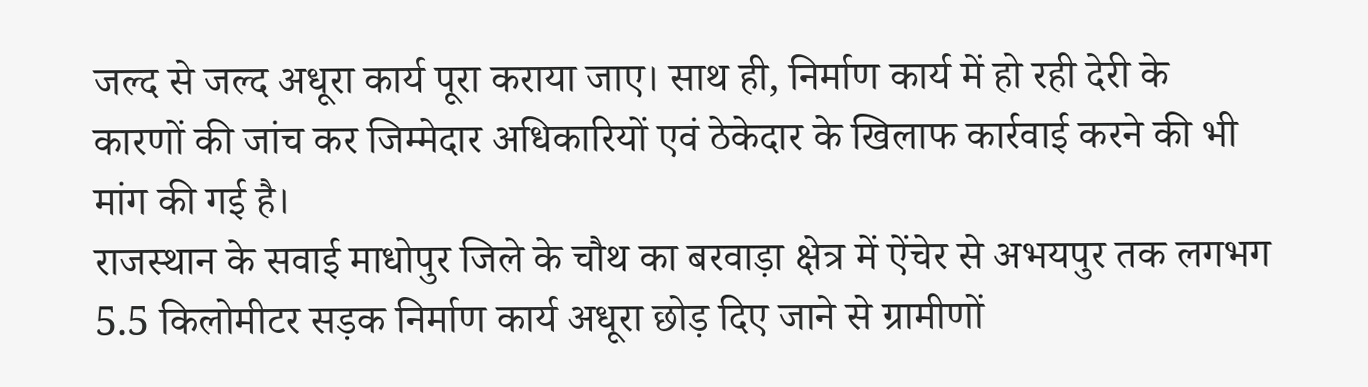जल्द से जल्द अधूरा कार्य पूरा कराया जाए। साथ ही, निर्माण कार्य में हो रही देरी के कारणों की जांच कर जिम्मेदार अधिकारियों एवं ठेकेदार के खिलाफ कार्रवाई करने की भी मांग की गई है।
राजस्थान के सवाई माधोपुर जिले के चौथ का बरवाड़ा क्षेत्र में ऐंचेर से अभयपुर तक लगभग 5.5 किलोमीटर सड़क निर्माण कार्य अधूरा छोड़ दिए जाने से ग्रामीणों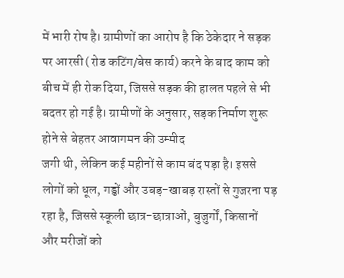में भारी रोष है। ग्रामीणों का आरोप है कि ठेकेदार ने सड़क पर आरसी (रोड कटिंग/बेस कार्य) करने के बाद काम को बीच में ही रोक दिया, जिससे सड़क की हालत पहले से भी बदतर हो गई है। ग्रामीणों के अनुसार, सड़क निर्माण शुरू होने से बेहतर आवागमन की उम्मीद
जगी थी, लेकिन कई महीनों से काम बंद पड़ा है। इससे लोगों को धूल, गड्ढों और उबड़-खाबड़ रास्तों से गुजरना पड़ रहा है, जिससे स्कूली छात्र-छात्राओं, बुजुर्गों, किसानों और मरीजों को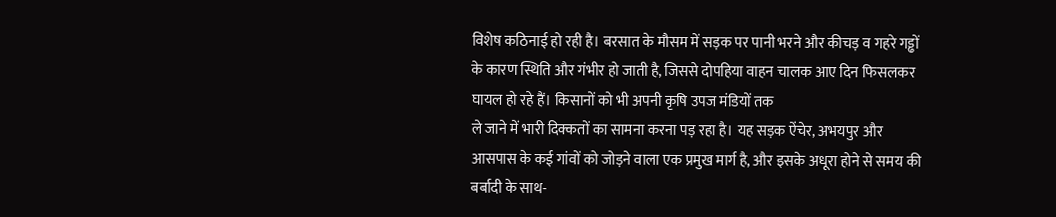विशेष कठिनाई हो रही है। बरसात के मौसम में सड़क पर पानी भरने और कीचड़ व गहरे गड्ढों के कारण स्थिति और गंभीर हो जाती है, जिससे दोपहिया वाहन चालक आए दिन फिसलकर घायल हो रहे हैं। किसानों को भी अपनी कृषि उपज मंडियों तक
ले जाने में भारी दिक्कतों का सामना करना पड़ रहा है। यह सड़क ऐंचेर, अभयपुर और आसपास के कई गांवों को जोड़ने वाला एक प्रमुख मार्ग है, और इसके अधूरा होने से समय की बर्बादी के साथ-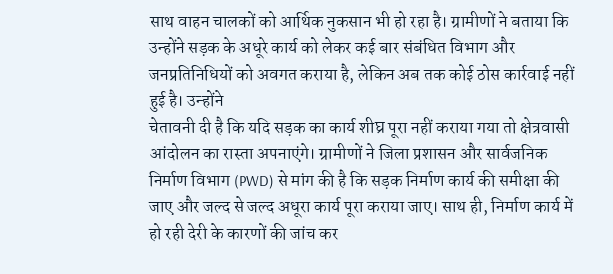साथ वाहन चालकों को आर्थिक नुकसान भी हो रहा है। ग्रामीणों ने बताया कि उन्होंने सड़क के अधूरे कार्य को लेकर कई बार संबंधित विभाग और जनप्रतिनिधियों को अवगत कराया है, लेकिन अब तक कोई ठोस कार्रवाई नहीं हुई है। उन्होंने
चेतावनी दी है कि यदि सड़क का कार्य शीघ्र पूरा नहीं कराया गया तो क्षेत्रवासी आंदोलन का रास्ता अपनाएंगे। ग्रामीणों ने जिला प्रशासन और सार्वजनिक निर्माण विभाग (PWD) से मांग की है कि सड़क निर्माण कार्य की समीक्षा की जाए और जल्द से जल्द अधूरा कार्य पूरा कराया जाए। साथ ही, निर्माण कार्य में हो रही देरी के कारणों की जांच कर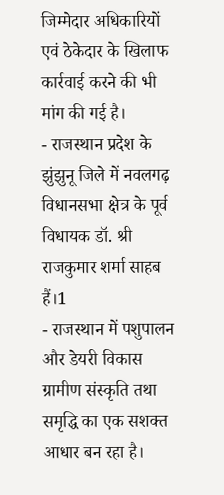जिम्मेदार अधिकारियों एवं ठेकेदार के खिलाफ कार्रवाई करने की भी मांग की गई है।
- राजस्थान प्रदेश के झुंझुनू जिले में नवलगढ़ विधानसभा क्षेत्र के पूर्व विधायक डॉ. श्री राजकुमार शर्मा साहब हैं।1
- राजस्थान में पशुपालन और डेयरी विकास ग्रामीण संस्कृति तथा समृद्धि का एक सशक्त आधार बन रहा है।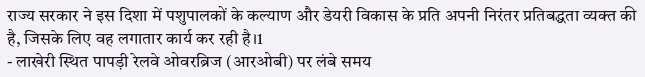राज्य सरकार ने इस दिशा में पशुपालकों के कल्याण और डेयरी विकास के प्रति अपनी निरंतर प्रतिबद्धता व्यक्त की है, जिसके लिए वह लगातार कार्य कर रही है।1
- लाखेरी स्थित पापड़ी रेलवे ओवरब्रिज (आरओबी) पर लंबे समय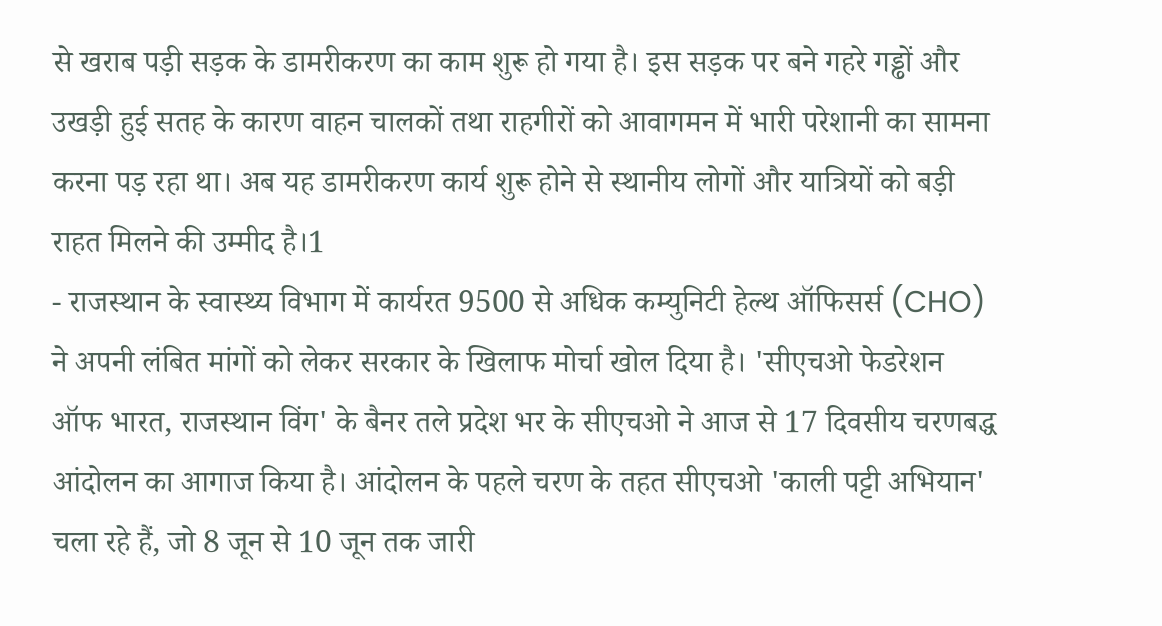से खराब पड़ी सड़क के डामरीकरण का काम शुरू हो गया है। इस सड़क पर बने गहरे गड्ढों और उखड़ी हुई सतह के कारण वाहन चालकों तथा राहगीरों को आवागमन में भारी परेशानी का सामना करना पड़ रहा था। अब यह डामरीकरण कार्य शुरू होने से स्थानीय लोगों और यात्रियों को बड़ी राहत मिलने की उम्मीद है।1
- राजस्थान के स्वास्थ्य विभाग में कार्यरत 9500 से अधिक कम्युनिटी हेल्थ ऑफिसर्स (CHO) ने अपनी लंबित मांगों को लेकर सरकार के खिलाफ मोर्चा खोल दिया है। 'सीएचओ फेडरेशन ऑफ भारत, राजस्थान विंग' के बैनर तले प्रदेश भर के सीएचओ ने आज से 17 दिवसीय चरणबद्ध आंदोलन का आगाज किया है। आंदोलन के पहले चरण के तहत सीएचओ 'काली पट्टी अभियान' चला रहे हैं, जो 8 जून से 10 जून तक जारी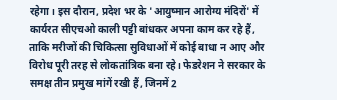रहेगा। इस दौरान, प्रदेश भर के 'आयुष्मान आरोग्य मंदिरों' में कार्यरत सीएचओ काली पट्टी बांधकर अपना काम कर रहे हैं, ताकि मरीजों की चिकित्सा सुविधाओं में कोई बाधा न आए और विरोध पूरी तरह से लोकतांत्रिक बना रहे। फेडरेशन ने सरकार के समक्ष तीन प्रमुख मांगें रखी हैं, जिनमें 2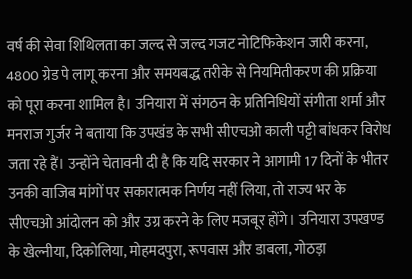वर्ष की सेवा शिथिलता का जल्द से जल्द गजट नोटिफिकेशन जारी करना, 4800 ग्रेड पे लागू करना और समयबद्ध तरीके से नियमितीकरण की प्रक्रिया को पूरा करना शामिल है। उनियारा में संगठन के प्रतिनिधियों संगीता शर्मा और मनराज गुर्जर ने बताया कि उपखंड के सभी सीएचओ काली पट्टी बांधकर विरोध जता रहे हैं। उन्होंने चेतावनी दी है कि यदि सरकार ने आगामी 17 दिनों के भीतर उनकी वाजिब मांगों पर सकारात्मक निर्णय नहीं लिया, तो राज्य भर के सीएचओ आंदोलन को और उग्र करने के लिए मजबूर होंगे। उनियारा उपखण्ड के खेल्नीया, दिकोलिया, मोहमदपुरा, रूपवास और डाबला, गोठड़ा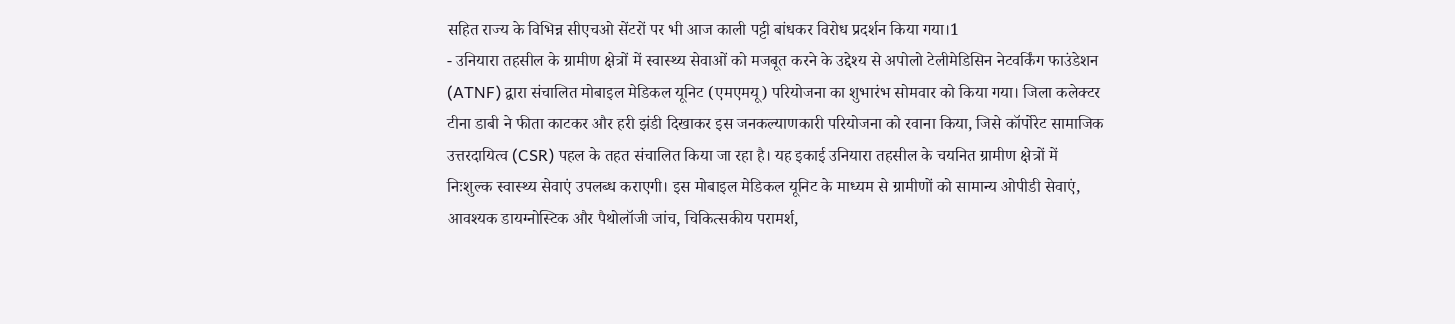सहित राज्य के विभिन्न सीएचओ सेंटरों पर भी आज काली पट्टी बांधकर विरोध प्रदर्शन किया गया।1
- उनियारा तहसील के ग्रामीण क्षेत्रों में स्वास्थ्य सेवाओं को मजबूत करने के उद्देश्य से अपोलो टेलीमेडिसिन नेटवर्किंग फाउंडेशन (ATNF) द्वारा संचालित मोबाइल मेडिकल यूनिट (एमएमयू) परियोजना का शुभारंभ सोमवार को किया गया। जिला कलेक्टर टीना डाबी ने फीता काटकर और हरी झंडी दिखाकर इस जनकल्याणकारी परियोजना को रवाना किया, जिसे कॉर्पोरेट सामाजिक उत्तरदायित्व (CSR) पहल के तहत संचालित किया जा रहा है। यह इकाई उनियारा तहसील के चयनित ग्रामीण क्षेत्रों में निःशुल्क स्वास्थ्य सेवाएं उपलब्ध कराएगी। इस मोबाइल मेडिकल यूनिट के माध्यम से ग्रामीणों को सामान्य ओपीडी सेवाएं, आवश्यक डायग्नोस्टिक और पैथोलॉजी जांच, चिकित्सकीय परामर्श,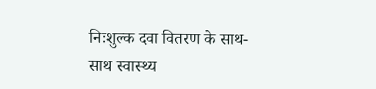निःशुल्क दवा वितरण के साथ-साथ स्वास्थ्य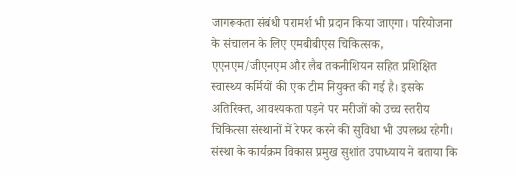जागरूकता संबंधी परामर्श भी प्रदान किया जाएगा। परियोजना के संचालन के लिए एमबीबीएस चिकित्सक, एएनएम/जीएनएम और लैब तकनीशियन सहित प्रशिक्षित स्वास्थ्य कर्मियों की एक टीम नियुक्त की गई है। इसके अतिरिक्त, आवश्यकता पड़ने पर मरीजों को उच्च स्तरीय चिकित्सा संस्थानों में रेफर करने की सुविधा भी उपलब्ध रहेगी। संस्था के कार्यक्रम विकास प्रमुख सुशांत उपाध्याय ने बताया कि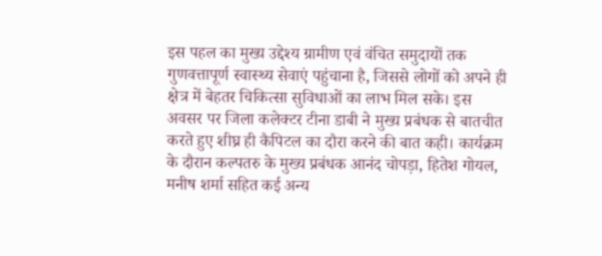इस पहल का मुख्य उद्देश्य ग्रामीण एवं वंचित समुदायों तक गुणवत्तापूर्ण स्वास्थ्य सेवाएं पहुंचाना है, जिससे लोगों को अपने ही क्षेत्र में बेहतर चिकित्सा सुविधाओं का लाभ मिल सके। इस अवसर पर जिला कलेक्टर टीना डाबी ने मुख्य प्रबंधक से बातचीत करते हुए शीघ्र ही कैपिटल का दौरा करने की बात कही। कार्यक्रम के दौरान कल्पतरु के मुख्य प्रबंधक आनंद चोपड़ा, हितेश गोयल, मनीष शर्मा सहित कई अन्य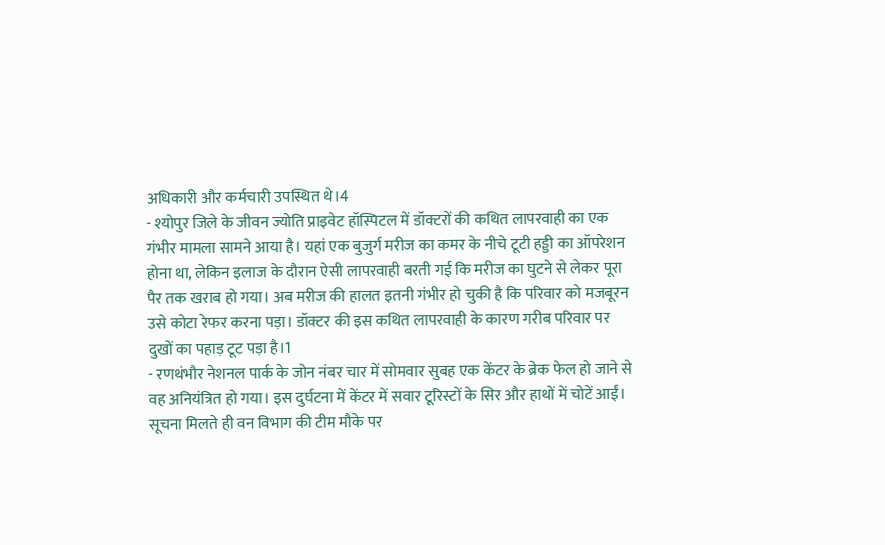अधिकारी और कर्मचारी उपस्थित थे।4
- श्योपुर जिले के जीवन ज्योति प्राइवेट हॉस्पिटल में डॉक्टरों की कथित लापरवाही का एक गंभीर मामला सामने आया है। यहां एक बुजुर्ग मरीज का कमर के नीचे टूटी हड्डी का ऑपरेशन होना था, लेकिन इलाज के दौरान ऐसी लापरवाही बरती गई कि मरीज का घुटने से लेकर पूरा पैर तक खराब हो गया। अब मरीज की हालत इतनी गंभीर हो चुकी है कि परिवार को मजबूरन उसे कोटा रेफर करना पड़ा। डॉक्टर की इस कथित लापरवाही के कारण गरीब परिवार पर दुखों का पहाड़ टूट पड़ा है।1
- रणथंभौर नेशनल पार्क के जोन नंबर चार में सोमवार सुबह एक केंटर के ब्रेक फेल हो जाने से वह अनियंत्रित हो गया। इस दुर्घटना में केंटर में सवार टूरिस्टों के सिर और हाथों में चोटें आईं। सूचना मिलते ही वन विभाग की टीम मौके पर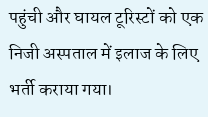पहुंची और घायल टूरिस्टों को एक निजी अस्पताल में इलाज के लिए भर्ती कराया गया।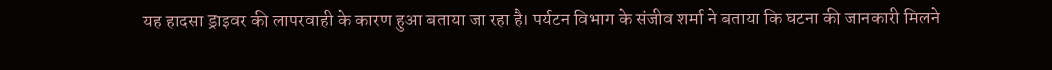यह हादसा ड्राइवर की लापरवाही के कारण हुआ बताया जा रहा है। पर्यटन विभाग के संजीव शर्मा ने बताया कि घटना की जानकारी मिलने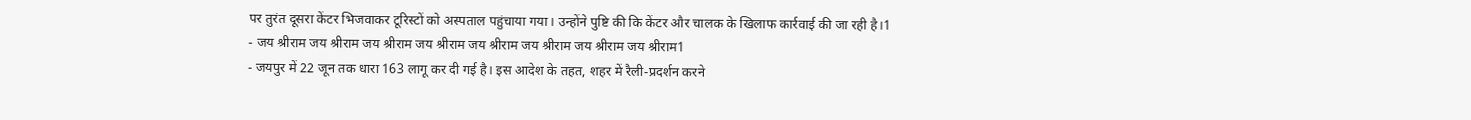पर तुरंत दूसरा केंटर भिजवाकर टूरिस्टों को अस्पताल पहुंचाया गया। उन्होंने पुष्टि की कि केंटर और चालक के खिलाफ कार्रवाई की जा रही है।1
- जय श्रीराम जय श्रीराम जय श्रीराम जय श्रीराम जय श्रीराम जय श्रीराम जय श्रीराम जय श्रीराम1
- जयपुर में 22 जून तक धारा 163 लागू कर दी गई है। इस आदेश के तहत, शहर में रैली-प्रदर्शन करने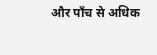और पाँच से अधिक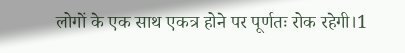लोगों के एक साथ एकत्र होने पर पूर्णतः रोक रहेगी।1